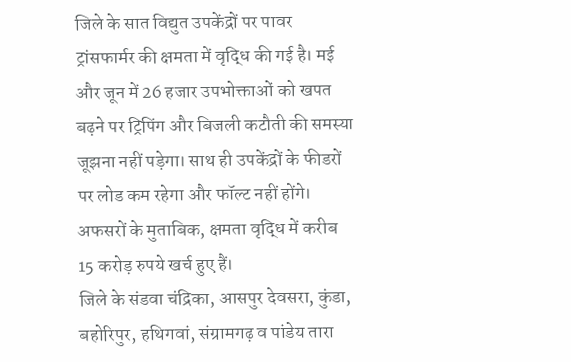जिले के सात विद्युत उपकेंद्रों पर पावर ट्रांसफार्मर की क्षमता में वृद्धि की गई है। मई और जून में 26 हजार उपभोक्ताओं को खपत बढ़ने पर ट्रिपिंग और बिजली कटौती की समस्या जूझना नहीं पड़ेगा। साथ ही उपकेंद्रों के फीडरों पर लोड कम रहेगा और फॉल्ट नहीं होंगे। अफसरों के मुताबिक, क्षमता वृद्धि में करीब 15 करोड़ रुपये खर्च हुए हैं।
जिले के संडवा चंद्रिका, आसपुर देवसरा, कुंडा, बहोरिपुर, हथिगवां, संग्रामगढ़ व पांडेय तारा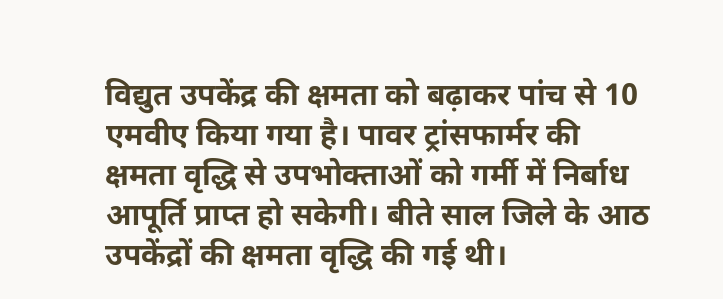विद्युत उपकेंद्र की क्षमता को बढ़ाकर पांच से 10 एमवीए किया गया है। पावर ट्रांसफार्मर की क्षमता वृद्धि से उपभोक्ताओं को गर्मी में निर्बाध आपूर्ति प्राप्त हो सकेगी। बीते साल जिले के आठ उपकेंद्रों की क्षमता वृद्धि की गई थी।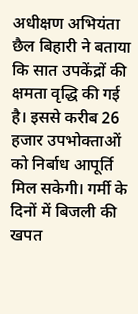अधीक्षण अभियंता छैल बिहारी ने बताया कि सात उपकेंद्रों की क्षमता वृद्धि की गई है। इससे करीब 26 हजार उपभोक्ताओं को निर्बाध आपूर्ति मिल सकेगी। गर्मी के दिनों में बिजली की खपत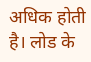अधिक होती है। लोड के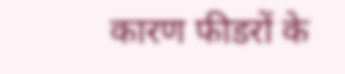कारण फीडरों के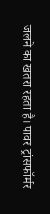जलने का खतरा रहता है। पावर ट्रांसफॉर्मर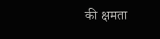की क्षमता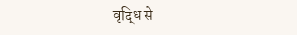वृद्धि से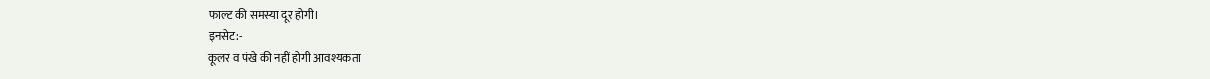फाल्ट की समस्या दूर होगी।
इनसेट:-
कूलर व पंखे की नहीं होगी आवश्यकता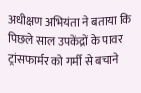अधीक्षण अभियंता ने बताया कि पिछले साल उपकेंद्रों के पावर ट्रांसफार्मर को गर्मी से बचाने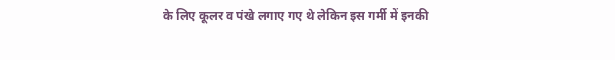के लिए कूलर व पंखे लगाए गए थे लेकिन इस गर्मी में इनकी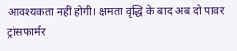आवश्यकता नहीं होगी। क्षमता वृद्धि के बाद अब दो पावर ट्रांसफार्मर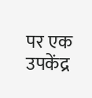पर एक उपकेंद्र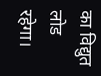का विद्युत लोड रहेगा।